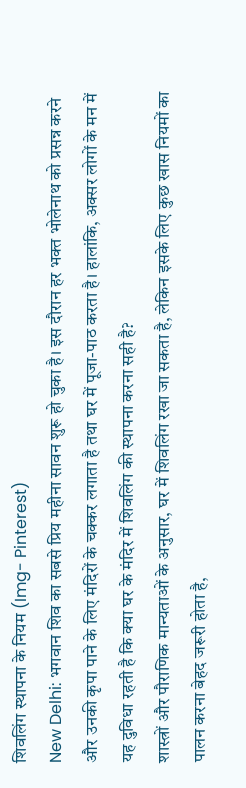शिवलिंग स्थापना के नियम (Img- Pinterest)
New Delhi: भगवान शिव का सबसे प्रिय महीना सावन शुरू हो चुका है। इस दौरान हर भक्त भोलेनाथ को प्रसन्न करने और उनकी कृपा पाने के लिए मंदिरों के चक्कर लगाता है तथा घर में पूजा-पाठ करता है। हालांकि, अक्सर लोगों के मन में यह दुविधा रहती है कि क्या घर के मंदिर में शिवलिंग की स्थापना करना सही है?
शास्त्रों और पौराणिक मान्यताओं के अनुसार, घर में शिवलिंग रखा जा सकता है, लेकिन इसके लिए कुछ खास नियमों का पालन करना बेहद जरूरी होता है,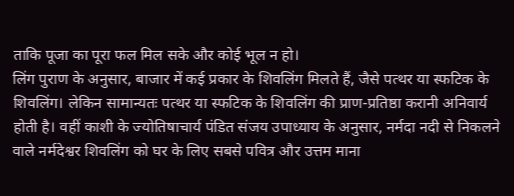ताकि पूजा का पूरा फल मिल सके और कोई भूल न हो।
लिंग पुराण के अनुसार, बाजार में कई प्रकार के शिवलिंग मिलते हैं, जैसे पत्थर या स्फटिक के शिवलिंग। लेकिन सामान्यतः पत्थर या स्फटिक के शिवलिंग की प्राण-प्रतिष्ठा करानी अनिवार्य होती है। वहीं काशी के ज्योतिषाचार्य पंडित संजय उपाध्याय के अनुसार, नर्मदा नदी से निकलने वाले नर्मदेश्वर शिवलिंग को घर के लिए सबसे पवित्र और उत्तम माना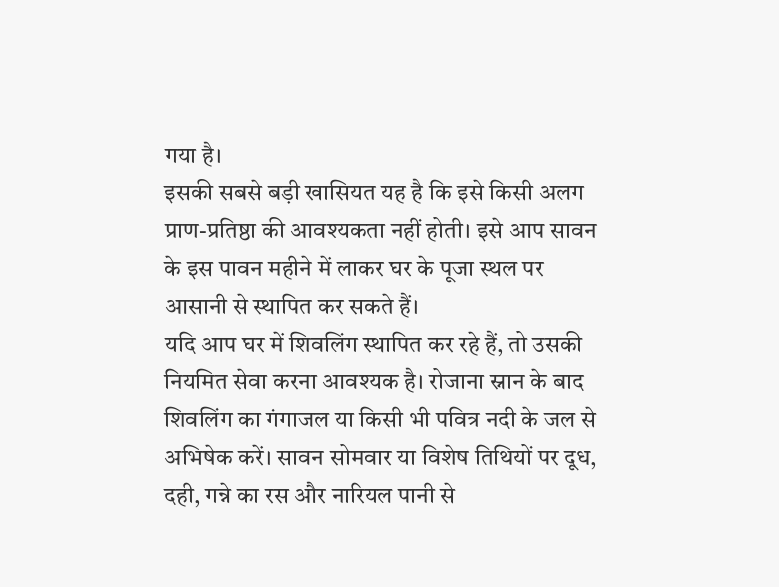गया है।
इसकी सबसे बड़ी खासियत यह है कि इसे किसी अलग प्राण-प्रतिष्ठा की आवश्यकता नहीं होती। इसे आप सावन के इस पावन महीने में लाकर घर के पूजा स्थल पर आसानी से स्थापित कर सकते हैं।
यदि आप घर में शिवलिंग स्थापित कर रहे हैं, तो उसकी नियमित सेवा करना आवश्यक है। रोजाना स्नान के बाद शिवलिंग का गंगाजल या किसी भी पवित्र नदी के जल से अभिषेक करें। सावन सोमवार या विशेष तिथियों पर दूध, दही, गन्ने का रस और नारियल पानी से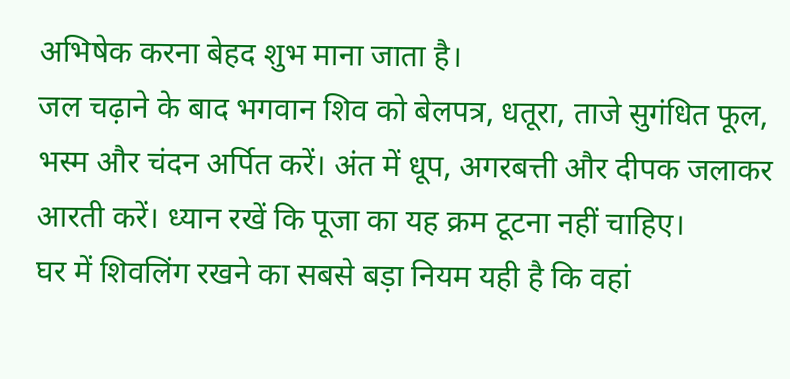अभिषेक करना बेहद शुभ माना जाता है।
जल चढ़ाने के बाद भगवान शिव को बेलपत्र, धतूरा, ताजे सुगंधित फूल, भस्म और चंदन अर्पित करें। अंत में धूप, अगरबत्ती और दीपक जलाकर आरती करें। ध्यान रखें कि पूजा का यह क्रम टूटना नहीं चाहिए।
घर में शिवलिंग रखने का सबसे बड़ा नियम यही है कि वहां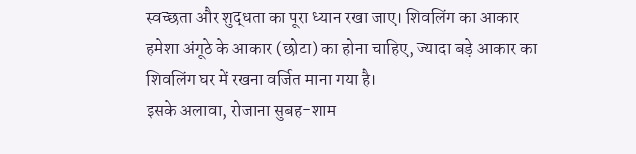स्वच्छता और शुद्धता का पूरा ध्यान रखा जाए। शिवलिंग का आकार हमेशा अंगूठे के आकार (छोटा) का होना चाहिए, ज्यादा बड़े आकार का शिवलिंग घर में रखना वर्जित माना गया है।
इसके अलावा, रोजाना सुबह-शाम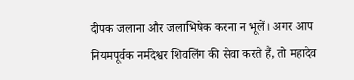दीपक जलाना और जलाभिषेक करना न भूलें। अगर आप नियमपूर्वक नर्मदेश्वर शिवलिंग की सेवा करते हैं, तो महादेव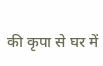की कृपा से घर में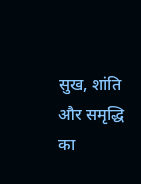सुख, शांति और समृद्धि का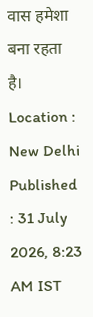वास हमेशा बना रहता है।
Location : New Delhi
Published : 31 July 2026, 8:23 AM IST